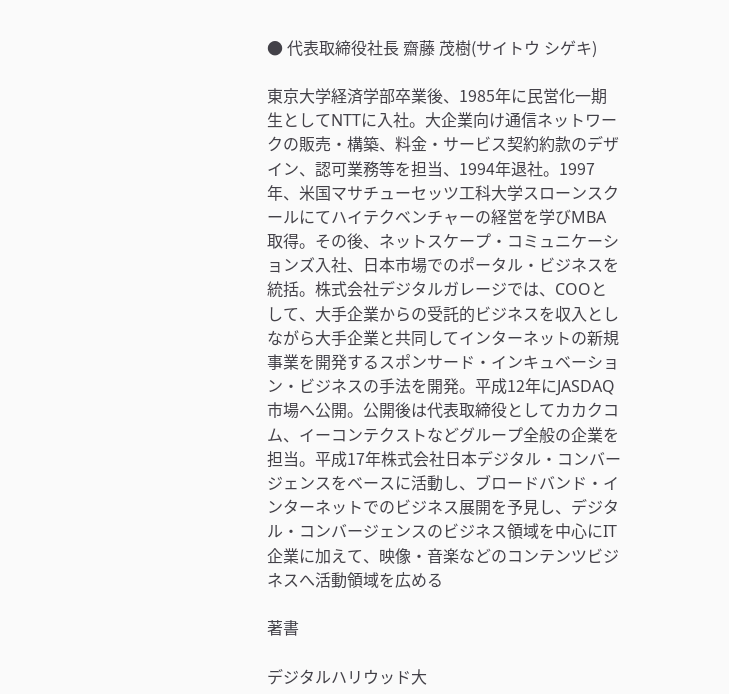● 代表取締役社長 齋藤 茂樹(サイトウ シゲキ)

東京大学経済学部卒業後、1985年に民営化一期生としてNTTに入社。大企業向け通信ネットワークの販売・構築、料金・サービス契約約款のデザイン、認可業務等を担当、1994年退社。1997年、米国マサチューセッツ工科大学スローンスクールにてハイテクベンチャーの経営を学びMBA取得。その後、ネットスケープ・コミュニケーションズ入社、日本市場でのポータル・ビジネスを統括。株式会社デジタルガレージでは、COOとして、大手企業からの受託的ビジネスを収入としながら大手企業と共同してインターネットの新規事業を開発するスポンサード・インキュベーション・ビジネスの手法を開発。平成12年にJASDAQ市場へ公開。公開後は代表取締役としてカカクコム、イーコンテクストなどグループ全般の企業を担当。平成17年株式会社日本デジタル・コンバージェンスをベースに活動し、ブロードバンド・インターネットでのビジネス展開を予見し、デジタル・コンバージェンスのビジネス領域を中心にIT企業に加えて、映像・音楽などのコンテンツビジネスへ活動領域を広める

著書

デジタルハリウッド大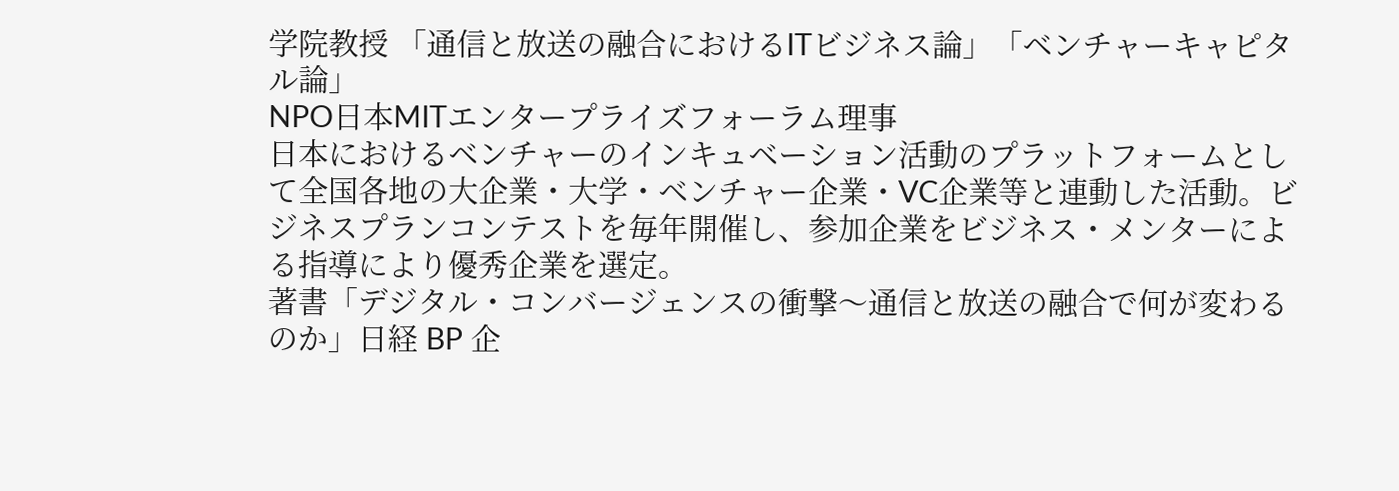学院教授 「通信と放送の融合におけるITビジネス論」「ベンチャーキャピタル論」
NPO日本MITエンタープライズフォーラム理事
日本におけるベンチャーのインキュベーション活動のプラットフォームとして全国各地の大企業・大学・ベンチャー企業・VC企業等と連動した活動。ビジネスプランコンテストを毎年開催し、参加企業をビジネス・メンターによる指導により優秀企業を選定。
著書「デジタル・コンバージェンスの衝撃〜通信と放送の融合で何が変わるのか」日経 BP 企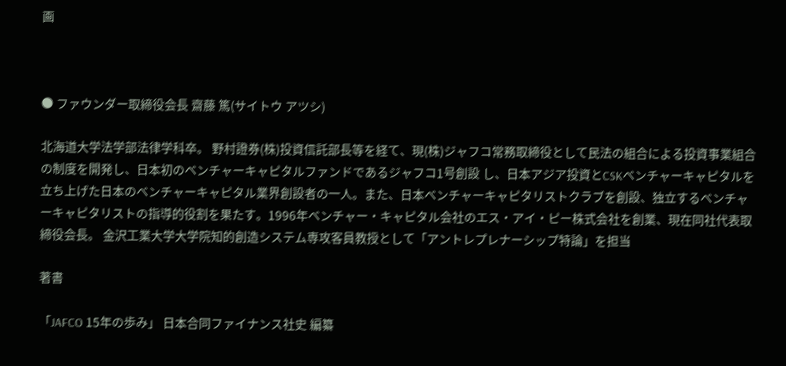画



● ファウンダー取締役会長 齋藤 篤(サイトウ アツシ)

北海道大学法学部法律学科卒。 野村證券(株)投資信託部長等を経て、現(株)ジャフコ常務取締役として民法の組合による投資事業組合の制度を開発し、日本初のベンチャーキャピタルファンドであるジャフコ1号創設 し、日本アジア投資とCSKベンチャーキャピタルを立ち上げた日本のベンチャーキャピタル業界創設者の一人。また、日本ベンチャーキャピタリストクラブを創設、独立するベンチャーキャピタリストの指導的役割を果たす。1996年ベンチャー・キャピタル会社のエス・アイ・ピー株式会社を創業、現在同社代表取締役会長。 金沢工業大学大学院知的創造システム専攻客員教授として「アントレプレナーシップ特論」を担当

著書

「JAFCO 15年の歩み」 日本合同ファイナンス社史 編纂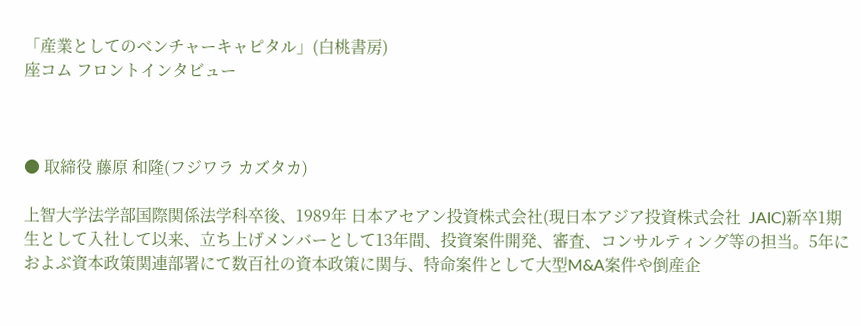「産業としてのベンチャーキャピタル」(白桃書房)
座コム フロントインタビュー



● 取締役 藤原 和隆(フジワラ カズタカ)

上智大学法学部国際関係法学科卒後、1989年 日本アセアン投資株式会社(現日本アジア投資株式会社  JAIC)新卒1期生として入社して以来、立ち上げメンバーとして13年間、投資案件開発、審査、コンサルティング等の担当。5年におよぶ資本政策関連部署にて数百社の資本政策に関与、特命案件として大型M&A案件や倒産企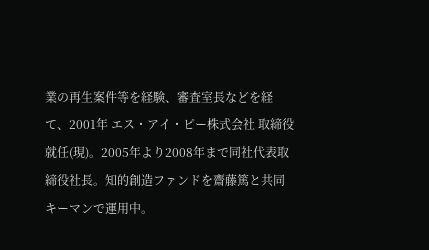業の再生案件等を経験、審査室長などを経て、2001年 エス・アイ・ピー株式会社 取締役就任(現)。2005年より2008年まで同社代表取締役社長。知的創造ファンドを齋藤篤と共同キーマンで運用中。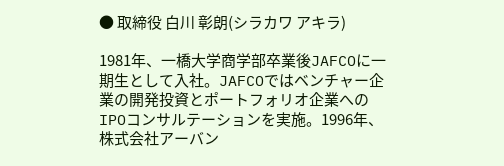● 取締役 白川 彰朗(シラカワ アキラ)

1981年、一橋大学商学部卒業後JAFCOに一期生として入社。JAFCOではベンチャー企業の開発投資とポートフォリオ企業へのIPOコンサルテーションを実施。1996年、株式会社アーバン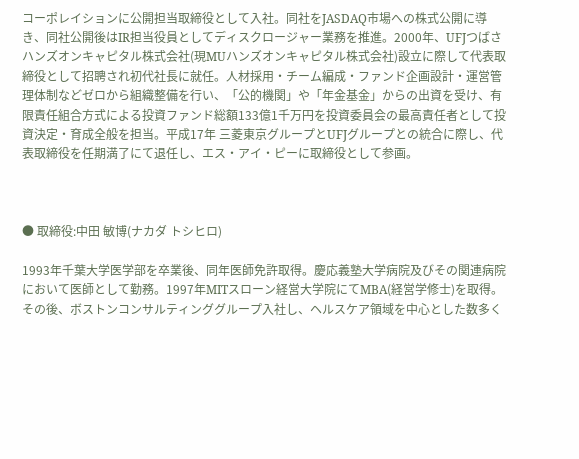コーポレイションに公開担当取締役として入社。同社をJASDAQ市場への株式公開に導き、同社公開後はIR担当役員としてディスクロージャー業務を推進。2000年、UFJつばさハンズオンキャピタル株式会社(現MUハンズオンキャピタル株式会社)設立に際して代表取締役として招聘され初代社長に就任。人材採用・チーム編成・ファンド企画設計・運営管理体制などゼロから組織整備を行い、「公的機関」や「年金基金」からの出資を受け、有限責任組合方式による投資ファンド総額133億1千万円を投資委員会の最高責任者として投資決定・育成全般を担当。平成17年 三菱東京グループとUFJグループとの統合に際し、代表取締役を任期満了にて退任し、エス・アイ・ピーに取締役として参画。



● 取締役:中田 敏博(ナカダ トシヒロ)

1993年千葉大学医学部を卒業後、同年医師免許取得。慶応義塾大学病院及びその関連病院において医師として勤務。1997年MITスローン経営大学院にてMBA(経営学修士)を取得。その後、ボストンコンサルティンググループ入社し、ヘルスケア領域を中心とした数多く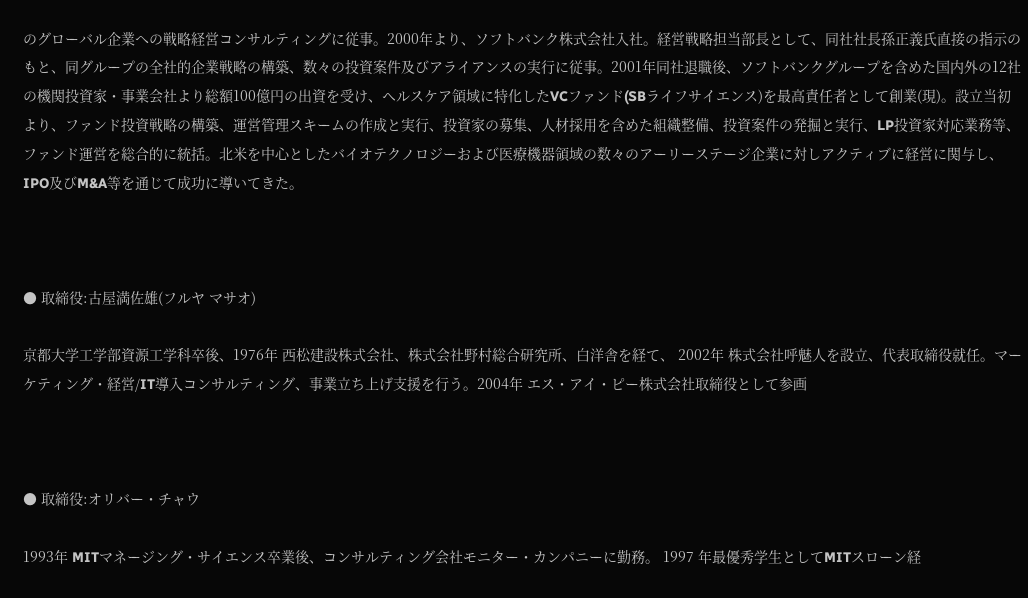のグローバル企業への戦略経営コンサルティングに従事。2000年より、ソフトバンク株式会社入社。経営戦略担当部長として、同社社長孫正義氏直接の指示のもと、同グループの全社的企業戦略の構築、数々の投資案件及びアライアンスの実行に従事。2001年同社退職後、ソフトバンクグループを含めた国内外の12社の機関投資家・事業会社より総額100億円の出資を受け、ヘルスケア領域に特化したVCファンド(SBライフサイエンス)を最高責任者として創業(現)。設立当初より、ファンド投資戦略の構築、運営管理スキームの作成と実行、投資家の募集、人材採用を含めた組織整備、投資案件の発掘と実行、LP投資家対応業務等、ファンド運営を総合的に統括。北米を中心としたバイオテクノロジーおよび医療機器領域の数々のアーリーステージ企業に対しアクティブに経営に関与し、IPO及びM&A等を通じて成功に導いてきた。



● 取締役:古屋満佐雄(フルヤ マサオ)

京都大学工学部資源工学科卒後、1976年 西松建設株式会社、株式会社野村総合研究所、白洋舎を経て、 2002年 株式会社呼魅人を設立、代表取締役就任。マーケティング・経営/IT導入コンサルティング、事業立ち上げ支援を行う。2004年 エス・アイ・ピー株式会社取締役として参画



● 取締役:オリバー・チャウ

1993年 MITマネージング・サイエンス卒業後、コンサルティング会社モニター・カンパニーに勤務。 1997 年最優秀学生としてMITスローン経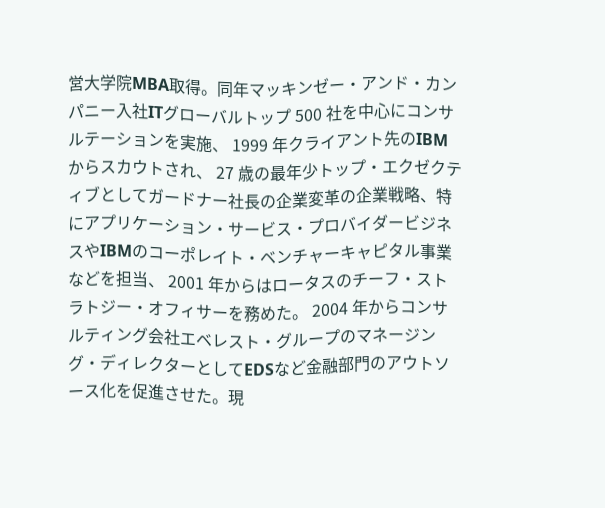営大学院MBA取得。同年マッキンゼー・アンド・カンパニー入社ITグローバルトップ 500 社を中心にコンサルテーションを実施、 1999 年クライアント先のIBMからスカウトされ、 27 歳の最年少トップ・エクゼクティブとしてガードナー社長の企業変革の企業戦略、特にアプリケーション・サービス・プロバイダービジネスやIBMのコーポレイト・ベンチャーキャピタル事業などを担当、 2001 年からはロータスのチーフ・ストラトジー・オフィサーを務めた。 2004 年からコンサルティング会社エベレスト・グループのマネージング・ディレクターとしてEDSなど金融部門のアウトソース化を促進させた。現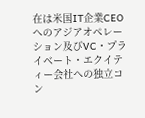在は米国IT企業CEOへのアジアオペレーション及びVC・プライベート・エクイティー会社への独立コン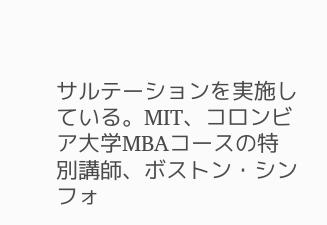サルテーションを実施している。MIT、コロンビア大学MBAコースの特別講師、ボストン・シンフォ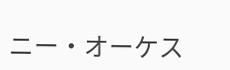ニー・オーケス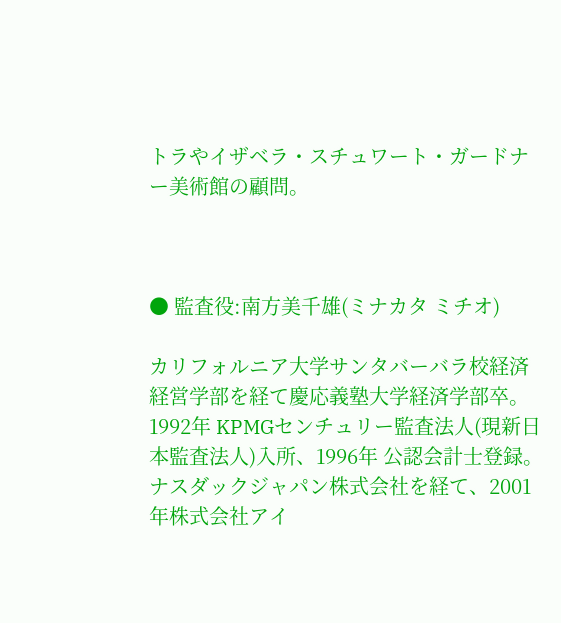トラやイザベラ・スチュワート・ガードナー美術館の顧問。



● 監査役:南方美千雄(ミナカタ ミチオ)

カリフォルニア大学サンタバーバラ校経済経営学部を経て慶応義塾大学経済学部卒。1992年 KPMGセンチュリー監査法人(現新日本監査法人)入所、1996年 公認会計士登録。ナスダックジャパン株式会社を経て、2001年株式会社アイ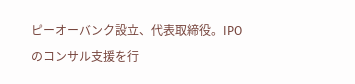ピーオーバンク設立、代表取締役。IPOのコンサル支援を行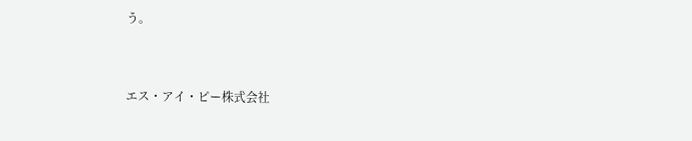う。



エス・アイ・ピー株式会社